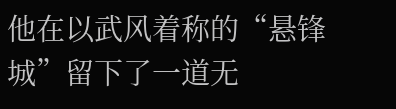他在以武风着称的“悬锋城”留下了一道无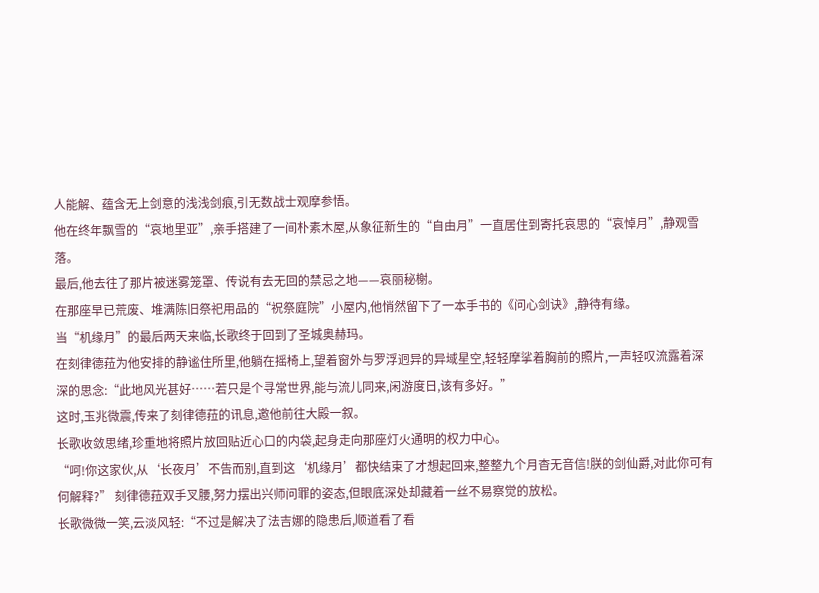人能解、蕴含无上剑意的浅浅剑痕,引无数战士观摩参悟。
他在终年飘雪的“哀地里亚”,亲手搭建了一间朴素木屋,从象征新生的“自由月”一直居住到寄托哀思的“哀悼月”,静观雪落。
最后,他去往了那片被迷雾笼罩、传说有去无回的禁忌之地——哀丽秘榭。
在那座早已荒废、堆满陈旧祭祀用品的“祝祭庭院”小屋内,他悄然留下了一本手书的《问心剑诀》,静待有缘。
当“机缘月”的最后两天来临,长歌终于回到了圣城奥赫玛。
在刻律德菈为他安排的静谧住所里,他躺在摇椅上,望着窗外与罗浮迥异的异域星空,轻轻摩挲着胸前的照片,一声轻叹流露着深深的思念:“此地风光甚好……若只是个寻常世界,能与流儿同来,闲游度日,该有多好。”
这时,玉兆微震,传来了刻律德菈的讯息,邀他前往大殿一叙。
长歌收敛思绪,珍重地将照片放回贴近心口的内袋,起身走向那座灯火通明的权力中心。
“呵!你这家伙,从‘长夜月’不告而别,直到这‘机缘月’都快结束了才想起回来,整整九个月杳无音信!朕的剑仙爵,对此你可有何解释?” 刻律德菈双手叉腰,努力摆出兴师问罪的姿态,但眼底深处却藏着一丝不易察觉的放松。
长歌微微一笑,云淡风轻:“不过是解决了法吉娜的隐患后,顺道看了看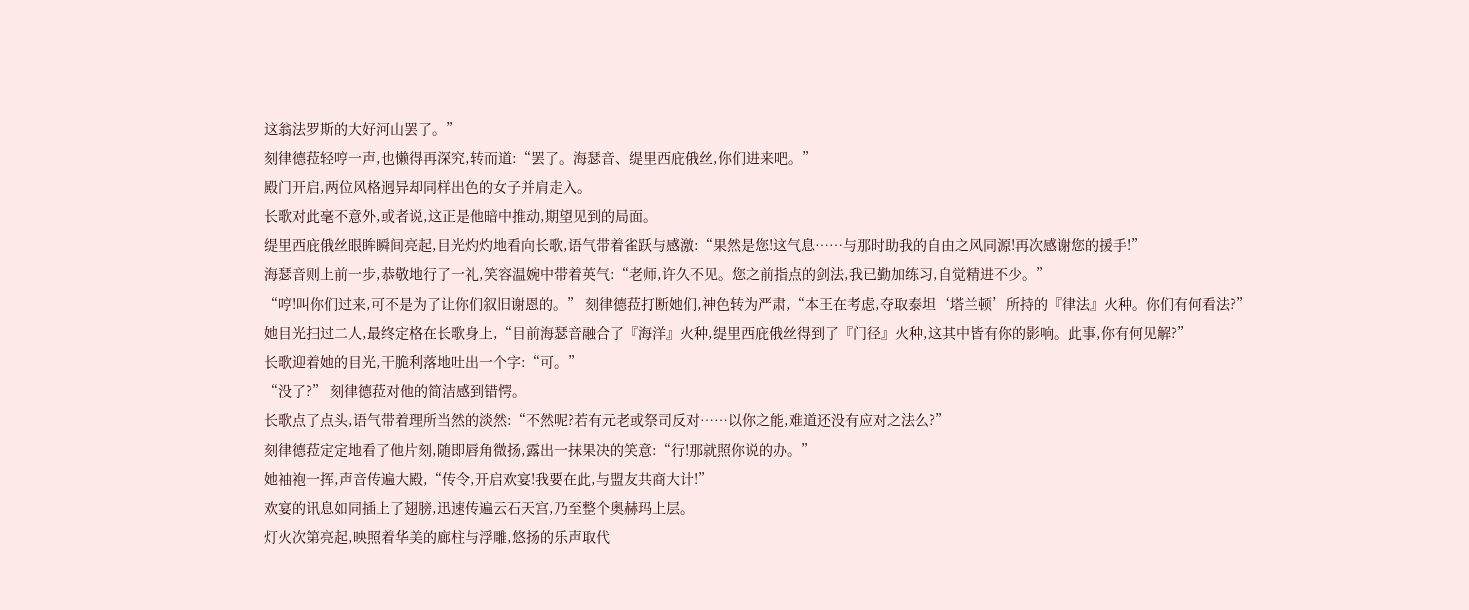这翁法罗斯的大好河山罢了。”
刻律德菈轻哼一声,也懒得再深究,转而道:“罢了。海瑟音、缇里西庇俄丝,你们进来吧。”
殿门开启,两位风格迥异却同样出色的女子并肩走入。
长歌对此毫不意外,或者说,这正是他暗中推动,期望见到的局面。
缇里西庇俄丝眼眸瞬间亮起,目光灼灼地看向长歌,语气带着雀跃与感激:“果然是您!这气息……与那时助我的自由之风同源!再次感谢您的援手!”
海瑟音则上前一步,恭敬地行了一礼,笑容温婉中带着英气:“老师,许久不见。您之前指点的剑法,我已勤加练习,自觉精进不少。”
“哼!叫你们过来,可不是为了让你们叙旧谢恩的。” 刻律德菈打断她们,神色转为严肃,“本王在考虑,夺取泰坦‘塔兰顿’所持的『律法』火种。你们有何看法?”
她目光扫过二人,最终定格在长歌身上,“目前海瑟音融合了『海洋』火种,缇里西庇俄丝得到了『门径』火种,这其中皆有你的影响。此事,你有何见解?”
长歌迎着她的目光,干脆利落地吐出一个字:“可。”
“没了?” 刻律德菈对他的简洁感到错愕。
长歌点了点头,语气带着理所当然的淡然:“不然呢?若有元老或祭司反对……以你之能,难道还没有应对之法么?”
刻律德菈定定地看了他片刻,随即唇角微扬,露出一抹果决的笑意:“行!那就照你说的办。”
她袖袍一挥,声音传遍大殿,“传令,开启欢宴!我要在此,与盟友共商大计!”
欢宴的讯息如同插上了翅膀,迅速传遍云石天宫,乃至整个奥赫玛上层。
灯火次第亮起,映照着华美的廊柱与浮雕,悠扬的乐声取代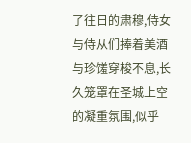了往日的肃穆,侍女与侍从们捧着美酒与珍馐穿梭不息,长久笼罩在圣城上空的凝重氛围,似乎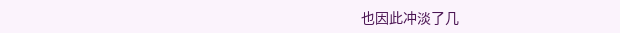也因此冲淡了几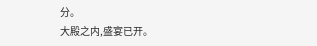分。
大殿之内,盛宴已开。